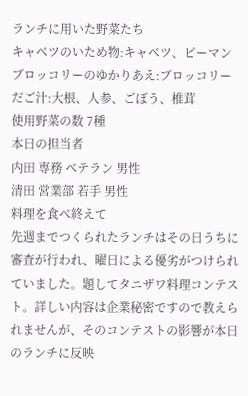ランチに用いた野菜たち
キャベツのいため物:キャベツ、ピーマン
ブロッコリーのゆかりあえ:ブロッコリー
だご汁:大根、人参、ごぼう、椎茸
使用野菜の数 7種
本日の担当者
内田 専務 ベテラン 男性
清田 営業部 若手 男性
料理を食べ終えて
先週までつくられたランチはその日うちに審査が行われ、曜日による優劣がつけられていました。題してタニザワ料理コンテスト。詳しい内容は企業秘密ですので教えられませんが、そのコンテストの影響が本日のランチに反映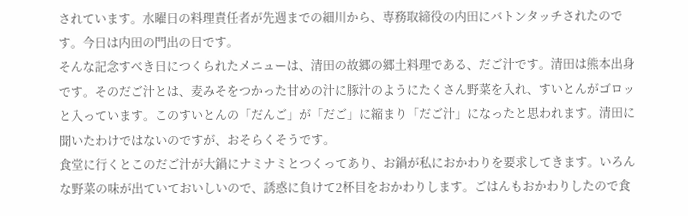されています。水曜日の料理責任者が先週までの細川から、専務取締役の内田にバトンタッチされたのです。今日は内田の門出の日です。
そんな記念すべき日につくられたメニューは、清田の故郷の郷土料理である、だご汁です。清田は熊本出身です。そのだご汁とは、麦みそをつかった甘めの汁に豚汁のようにたくさん野菜を入れ、すいとんがゴロッと入っています。このすいとんの「だんご」が「だご」に縮まり「だご汁」になったと思われます。清田に聞いたわけではないのですが、おそらくそうです。
食堂に行くとこのだご汁が大鍋にナミナミとつくってあり、お鍋が私におかわりを要求してきます。いろんな野菜の味が出ていておいしいので、誘惑に負けて2杯目をおかわりします。ごはんもおかわりしたので食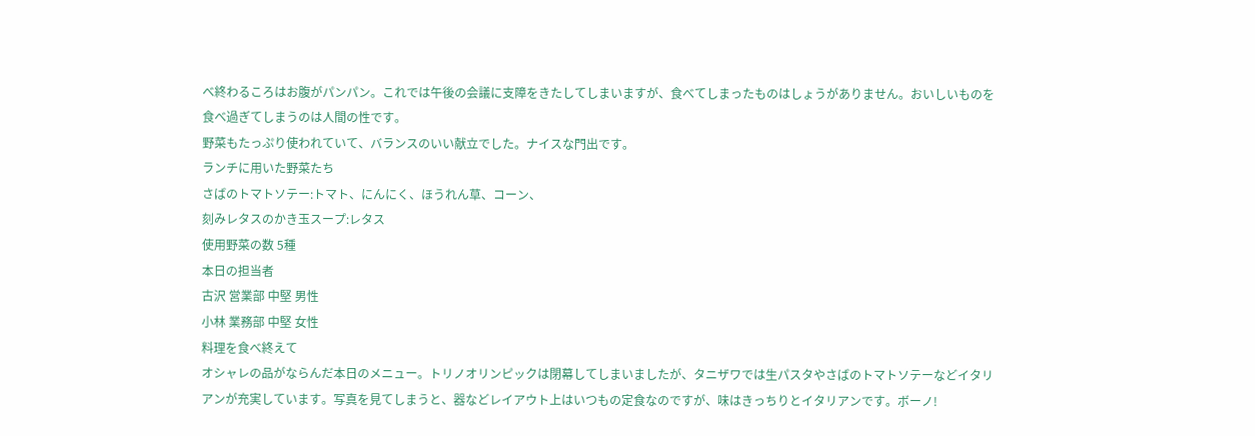べ終わるころはお腹がパンパン。これでは午後の会議に支障をきたしてしまいますが、食べてしまったものはしょうがありません。おいしいものを食べ過ぎてしまうのは人間の性です。
野菜もたっぷり使われていて、バランスのいい献立でした。ナイスな門出です。
ランチに用いた野菜たち
さばのトマトソテー:トマト、にんにく、ほうれん草、コーン、
刻みレタスのかき玉スープ:レタス
使用野菜の数 5種
本日の担当者
古沢 営業部 中堅 男性
小林 業務部 中堅 女性
料理を食べ終えて
オシャレの品がならんだ本日のメニュー。トリノオリンピックは閉幕してしまいましたが、タニザワでは生パスタやさばのトマトソテーなどイタリアンが充実しています。写真を見てしまうと、器などレイアウト上はいつもの定食なのですが、味はきっちりとイタリアンです。ボーノ!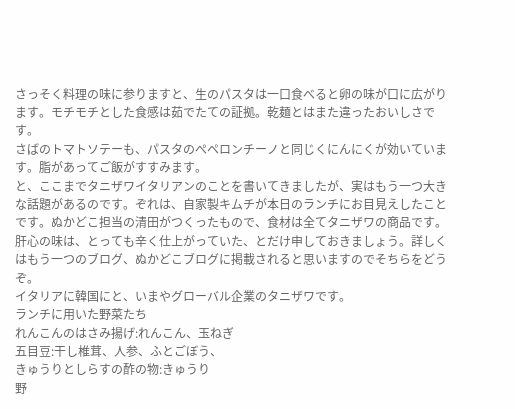さっそく料理の味に参りますと、生のパスタは一口食べると卵の味が口に広がります。モチモチとした食感は茹でたての証拠。乾麺とはまた違ったおいしさです。
さばのトマトソテーも、パスタのぺペロンチーノと同じくにんにくが効いています。脂があってご飯がすすみます。
と、ここまでタニザワイタリアンのことを書いてきましたが、実はもう一つ大きな話題があるのです。ぞれは、自家製キムチが本日のランチにお目見えしたことです。ぬかどこ担当の清田がつくったもので、食材は全てタニザワの商品です。
肝心の味は、とっても辛く仕上がっていた、とだけ申しておきましょう。詳しくはもう一つのブログ、ぬかどこブログに掲載されると思いますのでそちらをどうぞ。
イタリアに韓国にと、いまやグローバル企業のタニザワです。
ランチに用いた野菜たち
れんこんのはさみ揚げ:れんこん、玉ねぎ
五目豆:干し椎茸、人参、ふとごぼう、
きゅうりとしらすの酢の物:きゅうり
野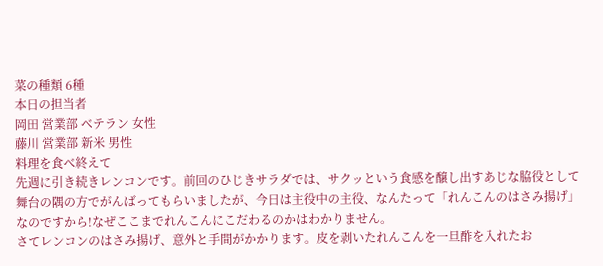菜の種類 6種
本日の担当者
岡田 営業部 ベテラン 女性
藤川 営業部 新米 男性
料理を食べ終えて
先週に引き続きレンコンです。前回のひじきサラダでは、サクッという食感を醸し出すあじな脇役として舞台の隅の方でがんばってもらいましたが、今日は主役中の主役、なんたって「れんこんのはさみ揚げ」なのですから!なぜここまでれんこんにこだわるのかはわかりません。
さてレンコンのはさみ揚げ、意外と手間がかかります。皮を剥いたれんこんを一旦酢を入れたお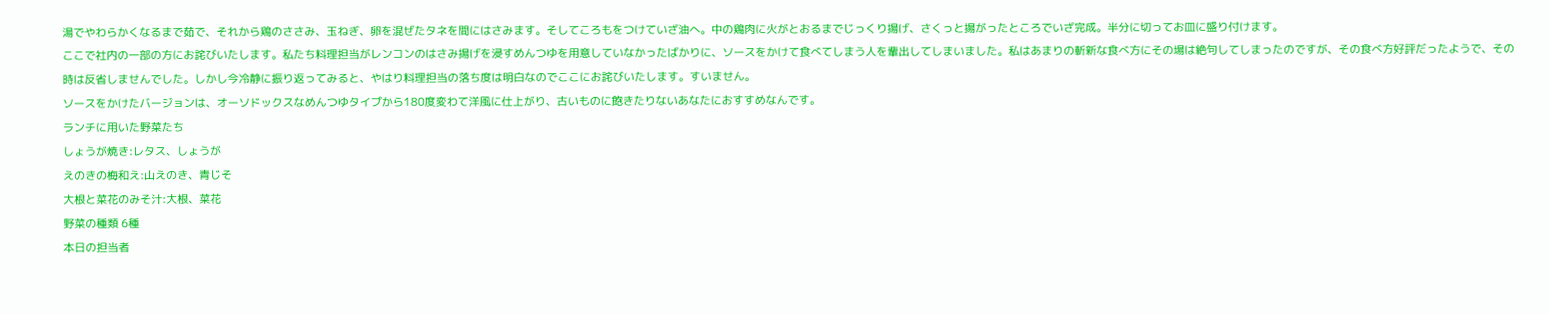湯でやわらかくなるまで茹で、それから鶏のささみ、玉ねぎ、卵を混ぜたタネを間にはさみます。そしてころもをつけていざ油へ。中の鶏肉に火がとおるまでじっくり揚げ、さくっと揚がったところでいざ完成。半分に切ってお皿に盛り付けます。
ここで社内の一部の方にお詫びいたします。私たち料理担当がレンコンのはさみ揚げを浸すめんつゆを用意していなかったばかりに、ソースをかけて食べてしまう人を輩出してしまいました。私はあまりの斬新な食べ方にその場は絶句してしまったのですが、その食べ方好評だったようで、その時は反省しませんでした。しかし今冷静に振り返ってみると、やはり料理担当の落ち度は明白なのでここにお詫びいたします。すいません。
ソースをかけたバージョンは、オーソドックスなめんつゆタイプから180度変わて洋風に仕上がり、古いものに飽きたりないあなたにおすすめなんです。
ランチに用いた野菜たち
しょうが焼き:レタス、しょうが
えのきの梅和え:山えのき、青じそ
大根と菜花のみそ汁:大根、菜花
野菜の種類 6種
本日の担当者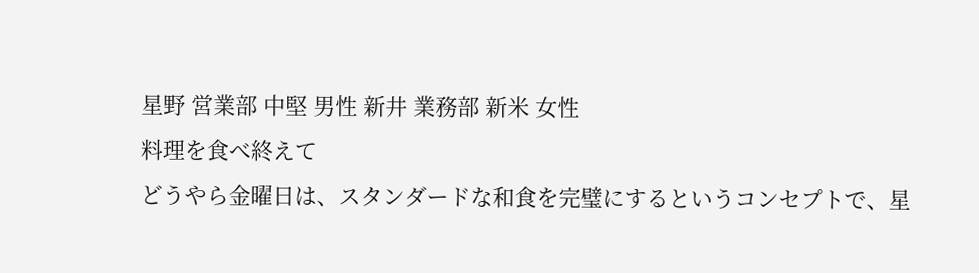星野 営業部 中堅 男性 新井 業務部 新米 女性
料理を食べ終えて
どうやら金曜日は、スタンダードな和食を完璧にするというコンセプトで、星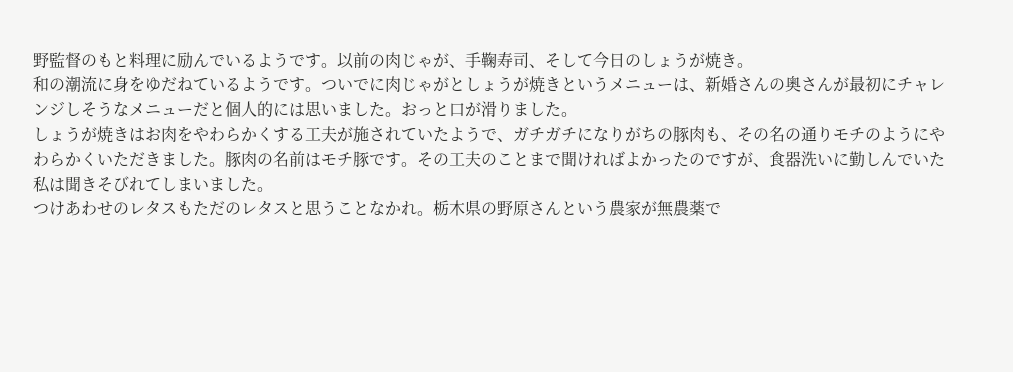野監督のもと料理に励んでいるようです。以前の肉じゃが、手鞠寿司、そして今日のしょうが焼き。
和の潮流に身をゆだねているようです。ついでに肉じゃがとしょうが焼きというメニューは、新婚さんの奥さんが最初にチャレンジしそうなメニューだと個人的には思いました。おっと口が滑りました。
しょうが焼きはお肉をやわらかくする工夫が施されていたようで、ガチガチになりがちの豚肉も、その名の通りモチのようにやわらかくいただきました。豚肉の名前はモチ豚です。その工夫のことまで聞ければよかったのですが、食器洗いに勤しんでいた私は聞きそびれてしまいました。
つけあわせのレタスもただのレタスと思うことなかれ。栃木県の野原さんという農家が無農薬で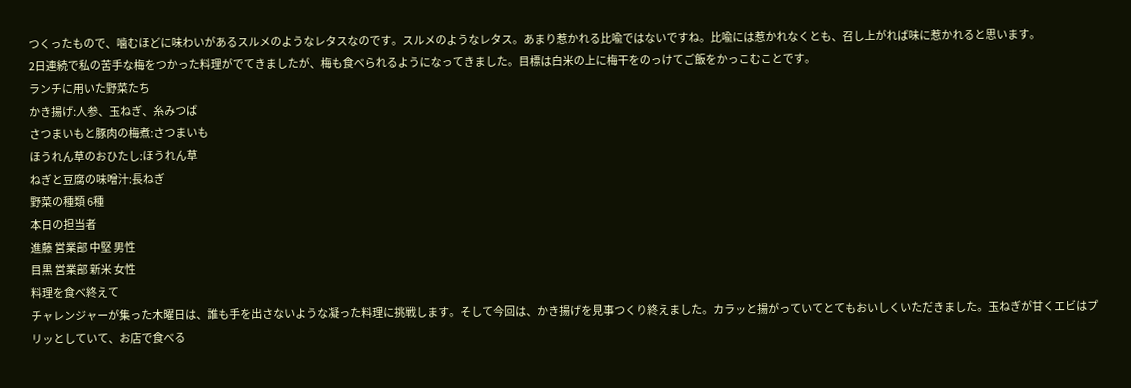つくったもので、噛むほどに味わいがあるスルメのようなレタスなのです。スルメのようなレタス。あまり惹かれる比喩ではないですね。比喩には惹かれなくとも、召し上がれば味に惹かれると思います。
2日連続で私の苦手な梅をつかった料理がでてきましたが、梅も食べられるようになってきました。目標は白米の上に梅干をのっけてご飯をかっこむことです。
ランチに用いた野菜たち
かき揚げ:人参、玉ねぎ、糸みつば
さつまいもと豚肉の梅煮:さつまいも
ほうれん草のおひたし:ほうれん草
ねぎと豆腐の味噌汁:長ねぎ
野菜の種類 6種
本日の担当者
進藤 営業部 中堅 男性
目黒 営業部 新米 女性
料理を食べ終えて
チャレンジャーが集った木曜日は、誰も手を出さないような凝った料理に挑戦します。そして今回は、かき揚げを見事つくり終えました。カラッと揚がっていてとてもおいしくいただきました。玉ねぎが甘くエビはプリッとしていて、お店で食べる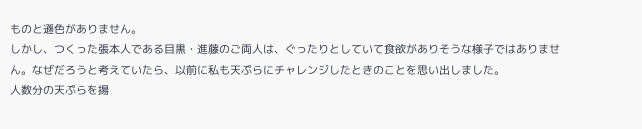ものと遜色がありません。
しかし、つくった張本人である目黒・進藤のご両人は、ぐったりとしていて食欲がありそうな様子ではありません。なぜだろうと考えていたら、以前に私も天ぷらにチャレンジしたときのことを思い出しました。
人数分の天ぷらを揚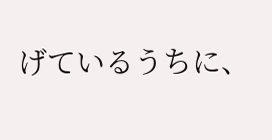げているうちに、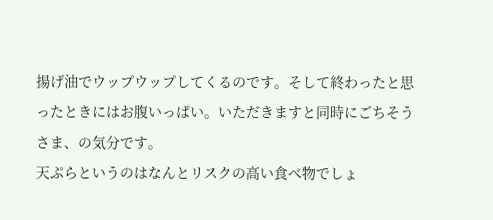揚げ油でウップウップしてくるのです。そして終わったと思ったときにはお腹いっぱい。いただきますと同時にごちそうさま、の気分です。
天ぷらというのはなんとリスクの高い食べ物でしょ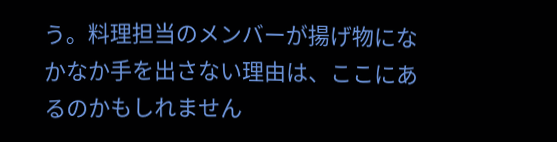う。料理担当のメンバーが揚げ物になかなか手を出さない理由は、ここにあるのかもしれません